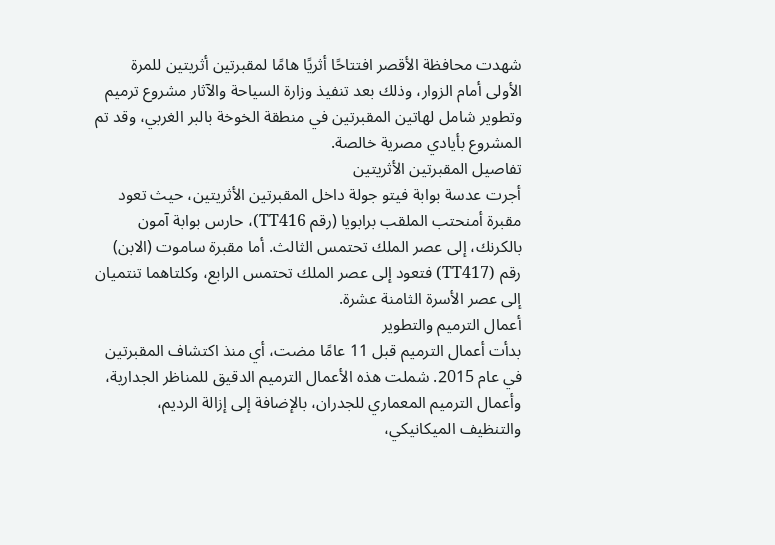شهدت محافظة الأقصر افتتاحًا أثريًا هامًا لمقبرتين أثريتين للمرة الأولى أمام الزوار، وذلك بعد تنفيذ وزارة السياحة والآثار مشروع ترميم وتطوير شامل لهاتين المقبرتين في منطقة الخوخة بالبر الغربي، وقد تم المشروع بأيادي مصرية خالصة.
تفاصيل المقبرتين الأثريتين
أجرت عدسة بوابة فيتو جولة داخل المقبرتين الأثريتين، حيث تعود مقبرة أمنحتب الملقب برابويا (رقم TT416)، حارس بوابة آمون بالكرنك، إلى عصر الملك تحتمس الثالث. أما مقبرة ساموت (الابن) رقم (TT417) فتعود إلى عصر الملك تحتمس الرابع، وكلتاهما تنتميان إلى عصر الأسرة الثامنة عشرة.
أعمال الترميم والتطوير
بدأت أعمال الترميم قبل 11 عامًا مضت، أي منذ اكتشاف المقبرتين في عام 2015. شملت هذه الأعمال الترميم الدقيق للمناظر الجدارية، وأعمال الترميم المعماري للجدران، بالإضافة إلى إزالة الرديم، والتنظيف الميكانيكي،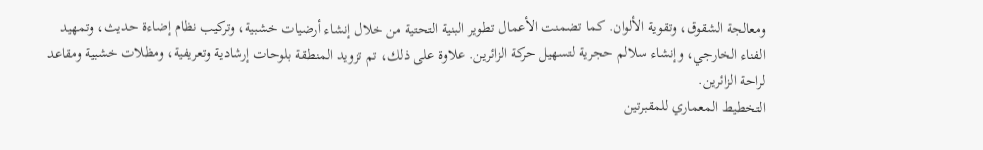ومعالجة الشقوق، وتقوية الألوان. كما تضمنت الأعمال تطوير البنية التحتية من خلال إنشاء أرضيات خشبية، وتركيب نظام إضاءة حديث، وتمهيد الفناء الخارجي، وإنشاء سلالم حجرية لتسهيل حركة الزائرين. علاوة على ذلك، تم تزويد المنطقة بلوحات إرشادية وتعريفية، ومظلات خشبية ومقاعد لراحة الزائرين.
التخطيط المعماري للمقبرتين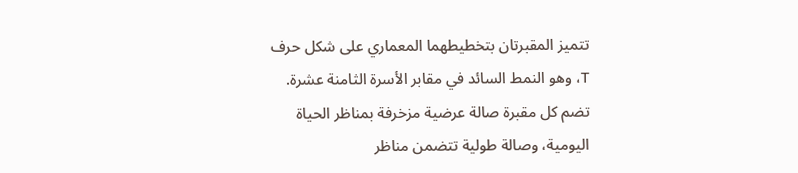تتميز المقبرتان بتخطيطهما المعماري على شكل حرف T، وهو النمط السائد في مقابر الأسرة الثامنة عشرة. تضم كل مقبرة صالة عرضية مزخرفة بمناظر الحياة اليومية، وصالة طولية تتضمن مناظر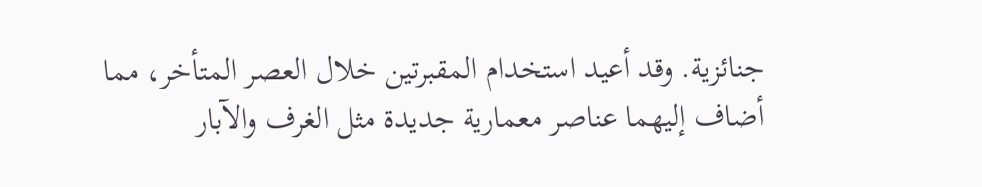جنائزية. وقد أعيد استخدام المقبرتين خلال العصر المتأخر، مما أضاف إليهما عناصر معمارية جديدة مثل الغرف والآبار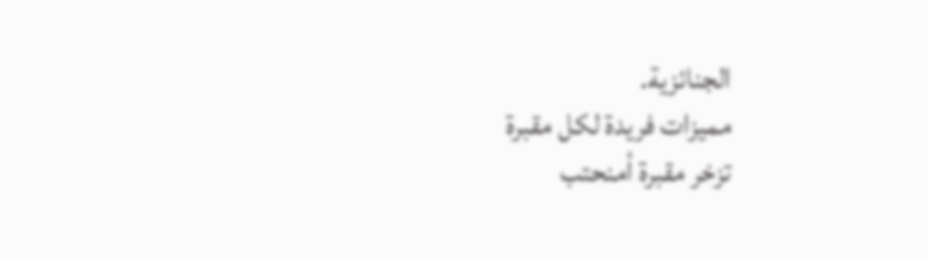الجنائزية.
مميزات فريدة لكل مقبرة
تزخر مقبرة أمنحتب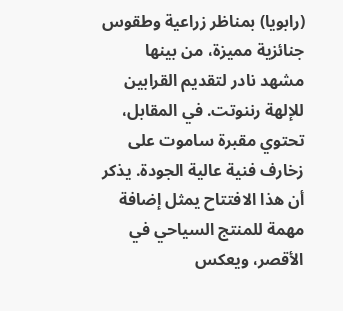(رابويا) بمناظر زراعية وطقوس جنائزية مميزة، من بينها مشهد نادر لتقديم القرابين للإلهة رننوتت. في المقابل، تحتوي مقبرة ساموت على زخارف فنية عالية الجودة. يذكر أن هذا الافتتاح يمثل إضافة مهمة للمنتج السياحي في الأقصر، ويعكس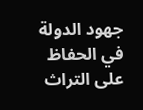جهود الدولة في الحفاظ على التراث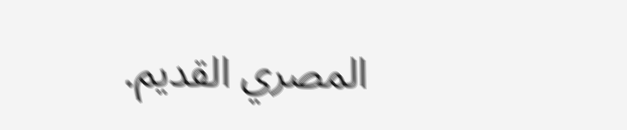المصري القديم.